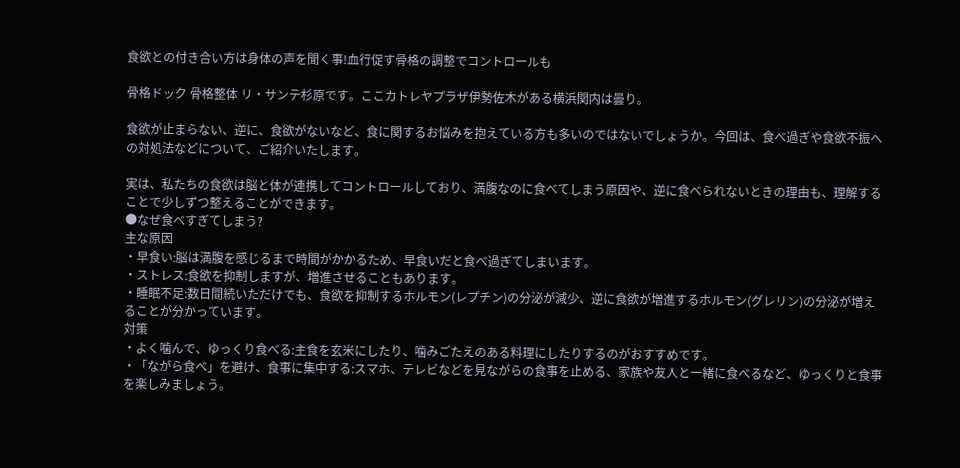食欲との付き合い方は身体の声を聞く事!血行促す骨格の調整でコントロールも

骨格ドック 骨格整体 リ・サンテ杉原です。ここカトレヤプラザ伊勢佐木がある横浜関内は曇り。

食欲が止まらない、逆に、食欲がないなど、食に関するお悩みを抱えている方も多いのではないでしょうか。今回は、食べ過ぎや食欲不振への対処法などについて、ご紹介いたします。

実は、私たちの食欲は脳と体が連携してコントロールしており、満腹なのに食べてしまう原因や、逆に食べられないときの理由も、理解することで少しずつ整えることができます。
●なぜ食べすぎてしまう?
主な原因
・早食い:脳は満腹を感じるまで時間がかかるため、早食いだと食べ過ぎてしまいます。
・ストレス:食欲を抑制しますが、増進させることもあります。
・睡眠不足:数日間続いただけでも、食欲を抑制するホルモン(レプチン)の分泌が減少、逆に食欲が増進するホルモン(グレリン)の分泌が増えることが分かっています。
対策
・よく噛んで、ゆっくり食べる:主食を玄米にしたり、噛みごたえのある料理にしたりするのがおすすめです。
・「ながら食べ」を避け、食事に集中する:スマホ、テレビなどを見ながらの食事を止める、家族や友人と一緒に食べるなど、ゆっくりと食事を楽しみましょう。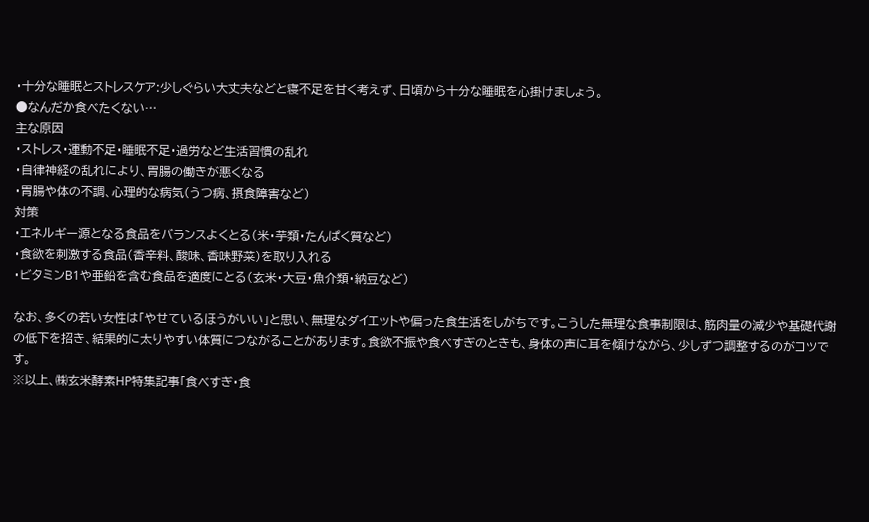・十分な睡眠とストレスケア:少しぐらい大丈夫などと寝不足を甘く考えず、日頃から十分な睡眠を心掛けましょう。
●なんだか食べたくない…
主な原因
・ストレス・運動不足・睡眠不足・過労など生活習慣の乱れ
・自律神経の乱れにより、胃腸の働きが悪くなる
・胃腸や体の不調、心理的な病気(うつ病、摂食障害など)
対策
・エネルギー源となる食品をバランスよくとる(米・芋類・たんぱく質など)
・食欲を刺激する食品(香辛料、酸味、香味野菜)を取り入れる
・ビタミンB1や亜鉛を含む食品を適度にとる(玄米・大豆・魚介類・納豆など)

なお、多くの若い女性は「やせているほうがいい」と思い、無理なダイエットや偏った食生活をしがちです。こうした無理な食事制限は、筋肉量の減少や基礎代謝の低下を招き、結果的に太りやすい体質につながることがあります。食欲不振や食べすぎのときも、身体の声に耳を傾けながら、少しずつ調整するのがコツです。
※以上、㈱玄米酵素HP特集記事「食べすぎ・食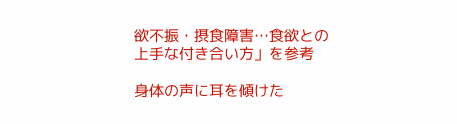欲不振・摂食障害…食欲との上手な付き合い方」を参考

身体の声に耳を傾けた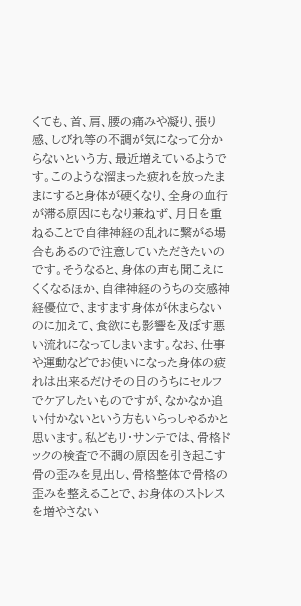くても、首、肩、腰の痛みや凝り、張り感、しびれ等の不調が気になって分からないという方、最近増えているようです。このような溜まった疲れを放ったままにすると身体が硬くなり、全身の血行が滞る原因にもなり兼ねず、月日を重ねることで自律神経の乱れに繋がる場合もあるので注意していただきたいのです。そうなると、身体の声も聞こえにくくなるほか、自律神経のうちの交感神経優位で、ますます身体が休まらないのに加えて、食欲にも影響を及ぼす悪い流れになってしまいます。なお、仕事や運動などでお使いになった身体の疲れは出来るだけその日のうちにセルフでケアしたいものですが、なかなか追い付かないという方もいらっしゃるかと思います。私どもリ・サンテでは、骨格ドックの検査で不調の原因を引き起こす骨の歪みを見出し、骨格整体で骨格の歪みを整えることで、お身体のストレスを増やさない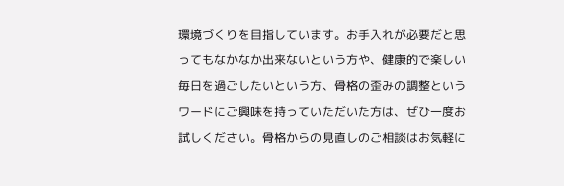環境づくりを目指しています。お手入れが必要だと思ってもなかなか出来ないという方や、健康的で楽しい毎日を過ごしたいという方、骨格の歪みの調整というワードにご興味を持っていただいた方は、ぜひ一度お試しください。骨格からの見直しのご相談はお気軽に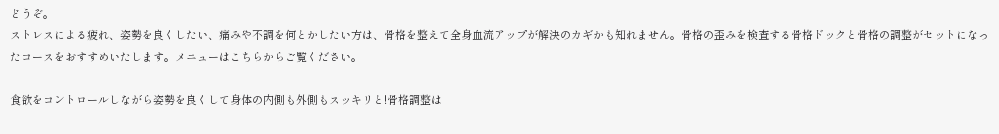どうぞ。
ストレスによる疲れ、姿勢を良くしたい、痛みや不調を何とかしたい方は、骨格を整えて全身血流アップが解決のカギかも知れません。骨格の歪みを検査する骨格ドックと骨格の調整がセットになったコースをおすすめいたします。メニューはこちらからご覧ください。

食欲をコントロールしながら姿勢を良くして身体の内側も外側もスッキリと!骨格調整は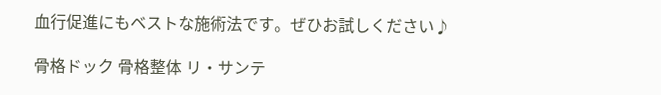血行促進にもベストな施術法です。ぜひお試しください♪

骨格ドック 骨格整体 リ・サンテ